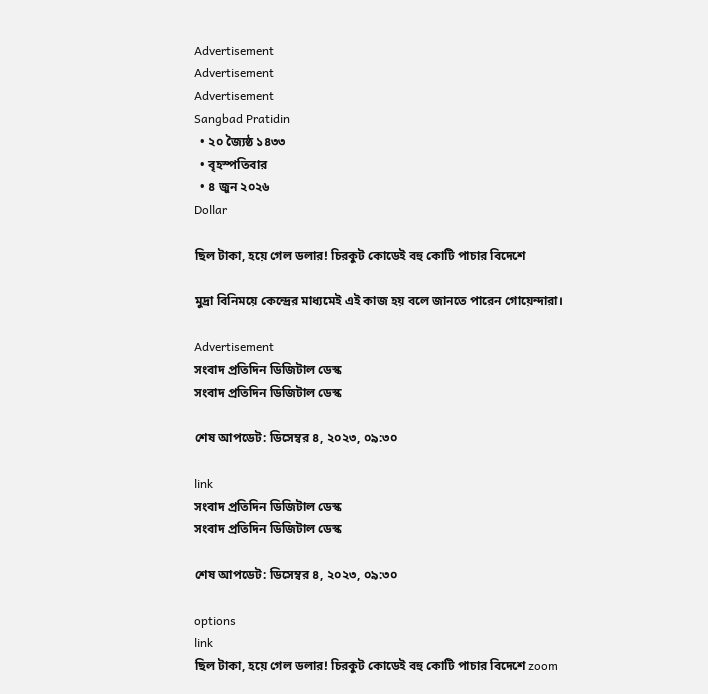Advertisement
Advertisement
Advertisement
Sangbad Pratidin
  • ২০ জ্যৈষ্ঠ ১৪৩৩
  • বৃহস্পতিবার
  • ৪ জুন ২০২৬
Dollar

ছিল টাকা, হয়ে গেল ডলার! চিরকুট কোডেই বহু কোটি পাচার বিদেশে

মুদ্রা বিনিময়ে কেন্দ্রের মাধ্যমেই এই কাজ হয় বলে জানতে পারেন গোয়েন্দারা।

Advertisement
সংবাদ প্রতিদিন ডিজিটাল ডেস্ক
সংবাদ প্রতিদিন ডিজিটাল ডেস্ক

শেষ আপডেট: ডিসেম্বর ৪, ২০২৩, ০৯:৩০

link
সংবাদ প্রতিদিন ডিজিটাল ডেস্ক
সংবাদ প্রতিদিন ডিজিটাল ডেস্ক

শেষ আপডেট: ডিসেম্বর ৪, ২০২৩, ০৯:৩০

options
link
ছিল টাকা, হয়ে গেল ডলার! চিরকুট কোডেই বহু কোটি পাচার বিদেশে zoom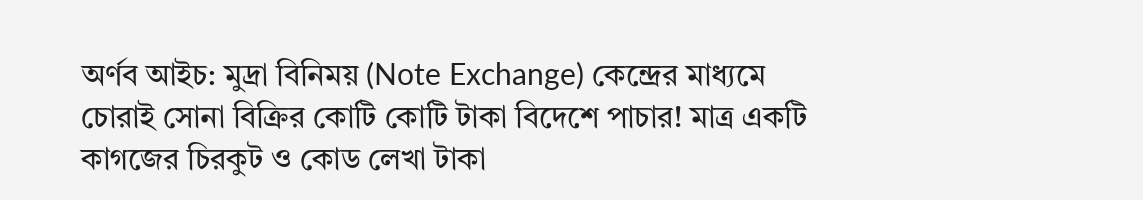অর্ণব আইচ: মুদ্রা বিনিময় (Note Exchange) কেন্দ্রের মাধ‌্যমে চোরাই সোনা বিক্রির কোটি কোটি টাকা বিদেশে পাচার! মাত্র একটি কাগজের চিরকুট ও কোড লেখা টাকা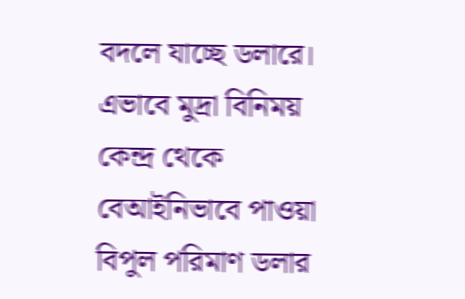বদলে যাচ্ছে ডলারে। এভাবে মুদ্রা বিনিময় কেন্দ্র থেকে বেআইনিভাবে পাওয়া বিপুল পরিমাণ ডলার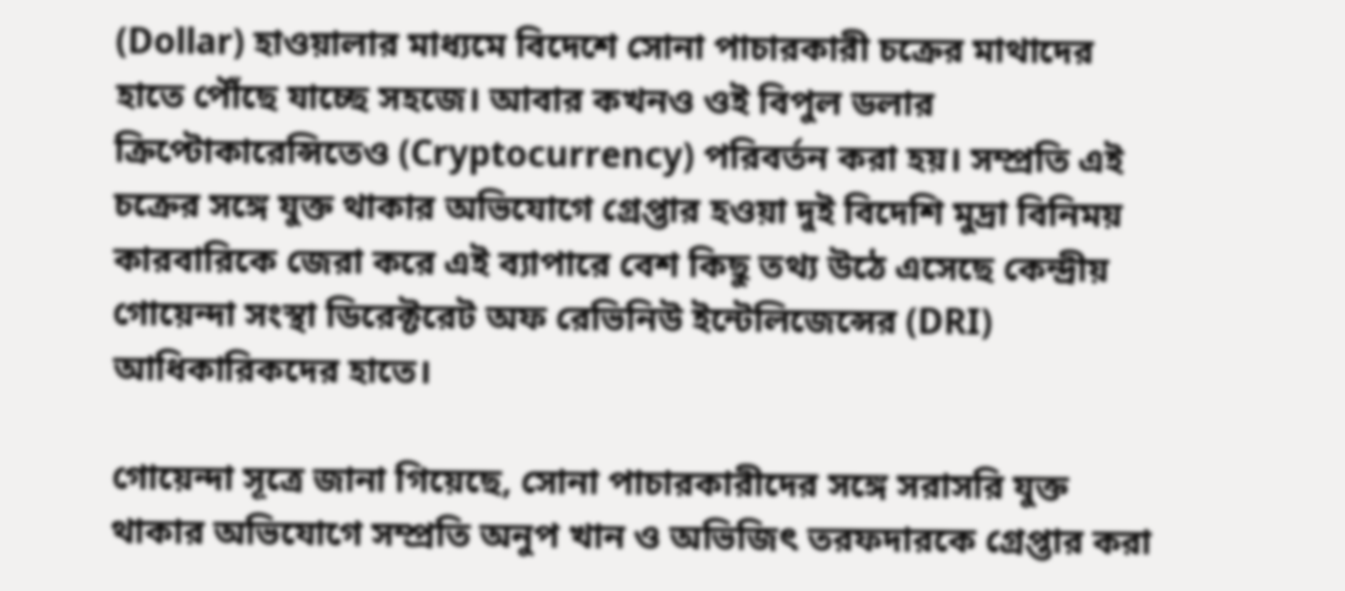(Dollar) হাওয়ালার মাধ্যমে বিদেশে সোনা পাচারকারী চক্রের মাথাদের হাতে পৌঁছে যাচ্ছে সহজে। আবার কখনও ওই বিপুল ডলার ক্রিপ্টোকারেন্সিতেও (Cryptocurrency) পরিবর্তন করা হয়। সম্প্রতি এই চক্রের সঙ্গে যুক্ত থাকার অভিযোগে গ্রেপ্তার হওয়া দুই বিদেশি মুদ্রা বিনিময় কারবারিকে জেরা করে এই ব‌্যাপারে বেশ কিছু তথ‌্য উঠে এসেছে কেন্দ্রীয় গোয়েন্দা সংস্থা ডিরেক্টরেট অফ রেভিনিউ ইন্টেলিজ‌েন্সের (DRI) আধিকারিকদের হাতে।

গোয়েন্দা সূত্রে জানা গিয়েছে, সোনা পাচারকারীদের সঙ্গে সরাসরি যুক্ত থাকার অভিযোগে সম্প্রতি অনুপ খান ও অভিজিৎ তরফদারকে গ্রেপ্তার করা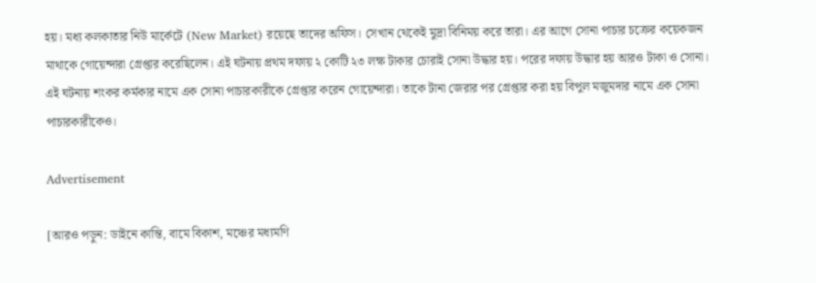হয়। মধ‌্য কলকাতার নিউ মার্কেটে (New Market) রয়েছে তাদের অফিস। সেখান থেকেই মুদ্রা বিনিময় করে তারা। এর আগে সোনা পাচার চক্রের কয়েকজন মাথাকে গোয়েন্দারা গ্রেপ্তার করেছিলেন। এই ঘটনায় প্রথম দফায় ২ কোটি ২৩ লক্ষ টাকার চোরাই সোনা উদ্ধার হয়। পরের দফায় উদ্ধার হয় আরও টাকা ও সোনা। এই ঘটনায় শংকর কর্মকার নামে এক সোনা পাচারকারীকে গ্রেপ্তার করেন গোয়েন্দারা। তাকে টানা জেরার পর গ্রেপ্তার করা হয় বিপুল মজুমদার নামে এক সোনা পাচারকারীকেও।

Advertisement

[আরও পড়ুন: ডাইনে কান্তি, বামে বিকাশ, মঞ্চের মধ্যমণি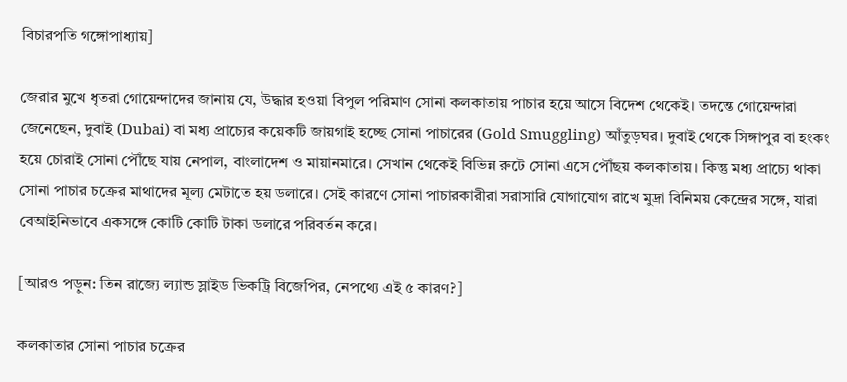বিচারপতি গঙ্গোপাধ্যায়]

জেরার মুখে ধৃতরা গোয়েন্দাদের জানায় যে, উদ্ধার হওয়া বিপুল পরিমাণ সোনা কলকাতায় পাচার হয়ে আসে বিদেশ থেকেই। তদন্তে গোয়েন্দারা জেনেছেন, দুবাই (Dubai) বা মধ‌্য প্রাচ্যের কয়েকটি জায়গাই হচ্ছে সোনা পাচারের (Gold Smuggling) আঁতুড়ঘর। দুবাই থেকে সিঙ্গাপুর বা হংকং হয়ে চোরাই সোনা পৌঁছে যায় নেপাল, বাংলাদেশ ও মায়ানমারে। সেখান থেকেই বিভিন্ন রুটে সোনা এসে পৌঁছয় কলকাতায়। কিন্তু মধ‌্য প্রাচ্যে থাকা সোনা পাচার চক্রের মাথাদের মূল‌্য মেটাতে হয় ডলারে। সেই কারণে সোনা পাচারকারীরা সরাসারি যোগাযোগ রাখে মুদ্রা বিনিময় কেন্দ্রের সঙ্গে, যারা বেআইনিভাবে একসঙ্গে কোটি কোটি টাকা ডলারে পরিবর্তন করে।

[আরও পড়ুন: তিন রাজ্যে ল্যান্ড স্লাইড ভিকট্রি বিজেপির, নেপথ্যে এই ৫ কারণ?]

কলকাতার সোনা পাচার চক্রের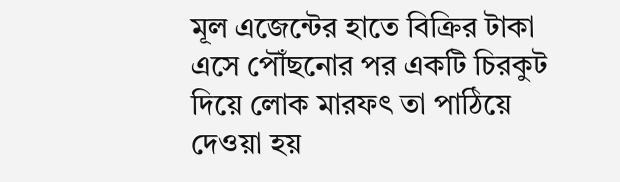মূল এজেন্টের হাতে বিক্রির টাকা এসে পৌঁছনোর পর একটি চিরকুট দিয়ে লোক মারফৎ তা পাঠিয়ে দেওয়া হয়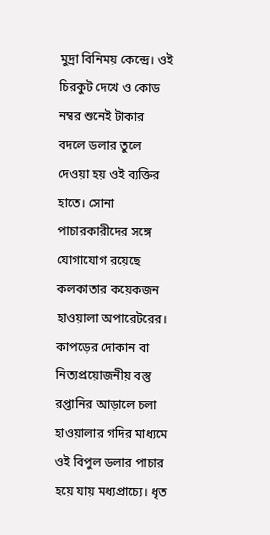মুদ্রা বিনিময় কেন্দ্রে। ওই চিরকুট দেখে ও কোড নম্বর শুনেই টাকার বদলে ডলার তুলে দেওয়া হয় ওই ব‌্যক্তির হাতে। সোনা পাচারকারীদের সঙ্গে যোগাযোগ রয়েছে কলকাতার কয়েকজন হাওয়ালা অপারেটরের। কাপড়ের দোকান বা নিত‌্যপ্রয়োজনীয় বস্তু রপ্তানির আড়ালে চলা হাওয়ালার গদির মাধ‌্যমে ওই বিপুল ডলার পাচার হয়ে যায় মধ‌্যপ্রাচ্যে। ধৃত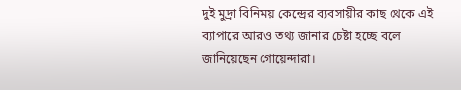দুই মুদ্রা বিনিময় কেন্দ্রের ব‌্যবসায়ীর কাছ থেকে এই ব‌্যাপারে আরও তথ‌্য জানার চেষ্টা হচ্ছে বলে জানিয়েছেন গোয়েন্দারা।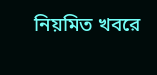নিয়মিত খবরে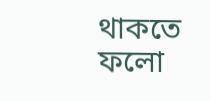থাকতে ফলো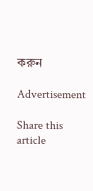করুন

Advertisement

Share this article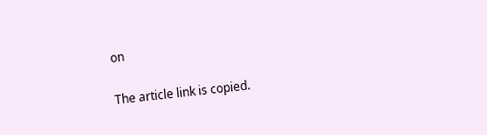on

The article link is copied.